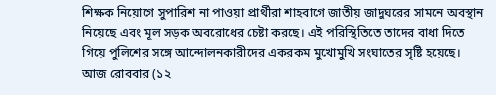শিক্ষক নিয়োগে সুপারিশ না পাওয়া প্রার্থীরা শাহবাগে জাতীয় জাদুঘরের সামনে অবস্থান নিয়েছে এবং মূল সড়ক অবরোধের চেষ্টা করছে। এই পরিস্থিতিতে তাদের বাধা দিতে গিয়ে পুলিশের সঙ্গে আন্দোলনকারীদের একরকম মুখোমুখি সংঘাতের সৃষ্টি হয়েছে।
আজ রোববার (১২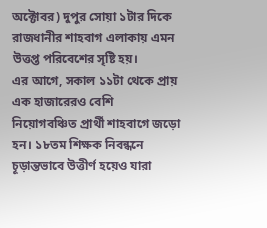অক্টোবর) দুপুর সোয়া ১টার দিকে রাজধানীর শাহবাগ এলাকায় এমন উত্তপ্ত পরিবেশের সৃষ্টি হয়।
এর আগে, সকাল ১১টা থেকে প্রায় এক হাজারেরও বেশি নিয়োগবঞ্চিত প্রার্থী শাহবাগে জড়ো হন। ১৮তম শিক্ষক নিবন্ধনে চূড়ান্তভাবে উত্তীর্ণ হয়েও যারা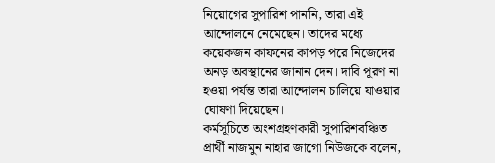নিয়োগের সুপারিশ পাননি, তারা এই আন্দোলনে নেমেছেন। তাদের মধ্যে কয়েকজন কাফনের কাপড় পরে নিজেদের অনড় অবস্থানের জানান দেন। দাবি পূরণ না হওয়া পর্যন্ত তারা আন্দোলন চালিয়ে যাওয়ার ঘোষণা দিয়েছেন।
কর্মসূচিতে অংশগ্রহণকারী সুপারিশবঞ্চিত প্রার্থী নাজমুন নাহার জাগো নিউজকে বলেন,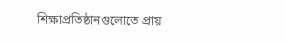শিক্ষাপ্রতিষ্ঠানগুলোতে প্রায়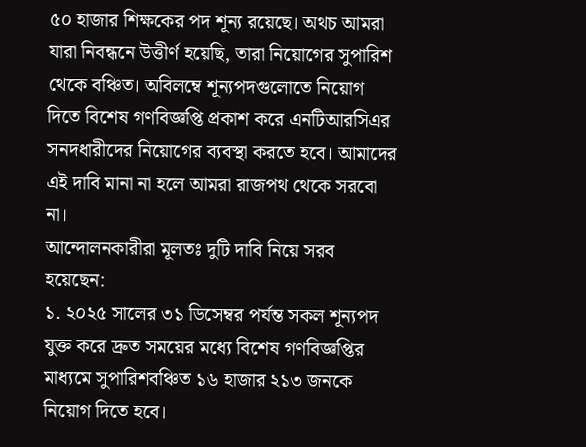৫০ হাজার শিক্ষকের পদ শূন্য রয়েছে। অথচ আমরা যারা নিবন্ধনে উত্তীর্ণ হয়েছি, তারা নিয়োগের সুপারিশ থেকে বঞ্চিত। অবিলম্বে শূন্যপদগুলোতে নিয়োগ দিতে বিশেষ গণবিজ্ঞপ্তি প্রকাশ করে এনটিআরসিএর সনদধারীদের নিয়োগের ব্যবস্থা করতে হবে। আমাদের এই দাবি মানা না হলে আমরা রাজপথ থেকে সরবো না।
আন্দোলনকারীরা মূলতঃ দুটি দাবি নিয়ে সরব হয়েছেন:
১. ২০২৫ সালের ৩১ ডিসেম্বর পর্যন্ত সকল শূন্যপদ যুক্ত করে দ্রুত সময়ের মধ্যে বিশেষ গণবিজ্ঞপ্তির মাধ্যমে সুপারিশবঞ্চিত ১৬ হাজার ২১৩ জনকে নিয়োগ দিতে হবে।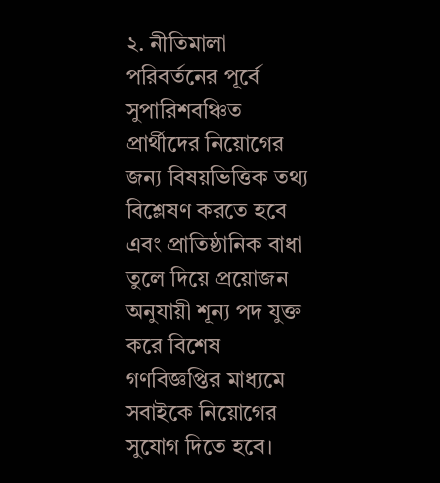২. নীতিমালা পরিবর্তনের পূর্বে সুপারিশবঞ্চিত প্রার্থীদের নিয়োগের জন্য বিষয়ভিত্তিক তথ্য বিশ্লেষণ করতে হবে এবং প্রাতিষ্ঠানিক বাধা তুলে দিয়ে প্রয়োজন অনুযায়ী শূন্য পদ যুক্ত করে বিশেষ গণবিজ্ঞপ্তির মাধ্যমে সবাইকে নিয়োগের সুযোগ দিতে হবে।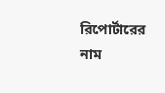রিপোর্টারের নাম